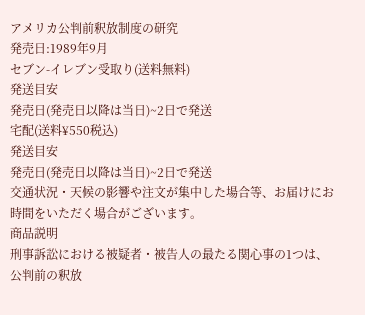アメリカ公判前釈放制度の研究
発売日:1989年9月
セブン-イレブン受取り(送料無料)
発送目安
発売日(発売日以降は当日)~2日で発送
宅配(送料¥550税込)
発送目安
発売日(発売日以降は当日)~2日で発送
交通状況・天候の影響や注文が集中した場合等、お届けにお時間をいただく場合がございます。
商品説明
刑事訴訟における被疑者・被告人の最たる関心事の1つは、公判前の釈放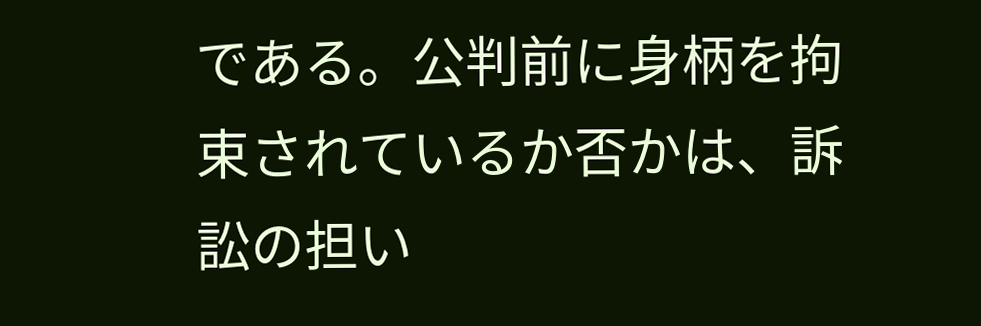である。公判前に身柄を拘束されているか否かは、訴訟の担い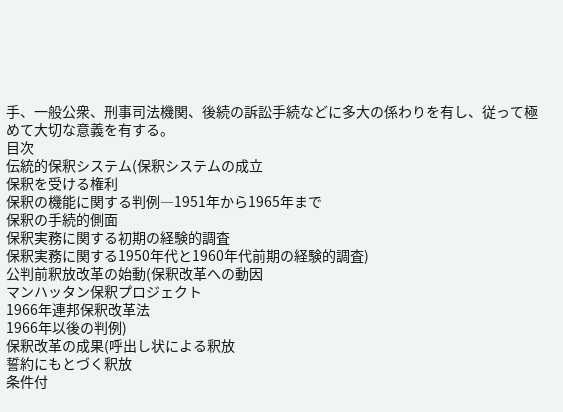手、一般公衆、刑事司法機関、後続の訴訟手続などに多大の係わりを有し、従って極めて大切な意義を有する。
目次
伝統的保釈システム(保釈システムの成立
保釈を受ける権利
保釈の機能に関する判例―1951年から1965年まで
保釈の手続的側面
保釈実務に関する初期の経験的調査
保釈実務に関する1950年代と1960年代前期の経験的調査)
公判前釈放改革の始動(保釈改革への動因
マンハッタン保釈プロジェクト
1966年連邦保釈改革法
1966年以後の判例)
保釈改革の成果(呼出し状による釈放
誓約にもとづく釈放
条件付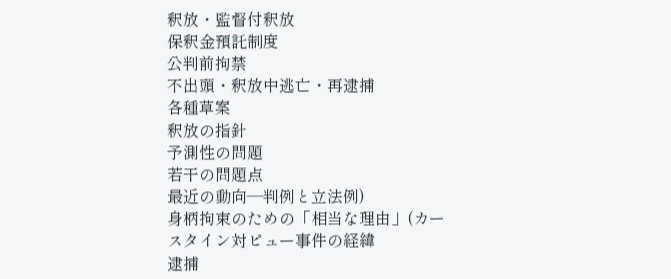釈放・監督付釈放
保釈金預託制度
公判前拘禁
不出頭・釈放中逃亡・再逮捕
各種草案
釈放の指針
予測性の問題
若干の問題点
最近の動向―判例と立法例)
身柄拘束のための「相当な理由」(カースタイン対ピュー事件の経緯
逮捕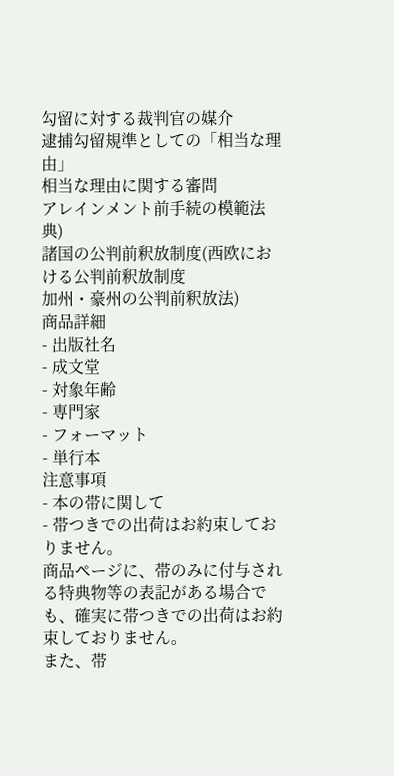勾留に対する裁判官の媒介
逮捕勾留規準としての「相当な理由」
相当な理由に関する審問
アレインメント前手続の模範法典)
諸国の公判前釈放制度(西欧における公判前釈放制度
加州・豪州の公判前釈放法)
商品詳細
- 出版社名
- 成文堂
- 対象年齢
- 専門家
- フォーマット
- 単行本
注意事項
- 本の帯に関して
- 帯つきでの出荷はお約束しておりません。
商品ページに、帯のみに付与される特典物等の表記がある場合でも、確実に帯つきでの出荷はお約束しておりません。
また、帯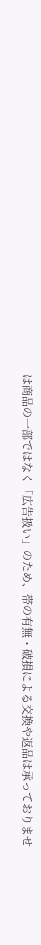は商品の一部ではなく「広告扱い」のため、帯の有無・破損による交換や返品は承っておりませ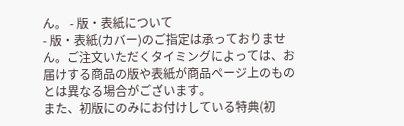ん。 - 版・表紙について
- 版・表紙(カバー)のご指定は承っておりません。ご注文いただくタイミングによっては、お届けする商品の版や表紙が商品ページ上のものとは異なる場合がございます。
また、初版にのみにお付けしている特典(初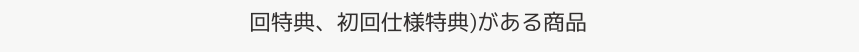回特典、初回仕様特典)がある商品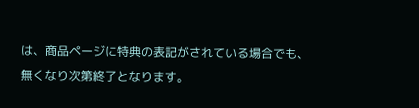は、商品ページに特典の表記がされている場合でも、無くなり次第終了となります。